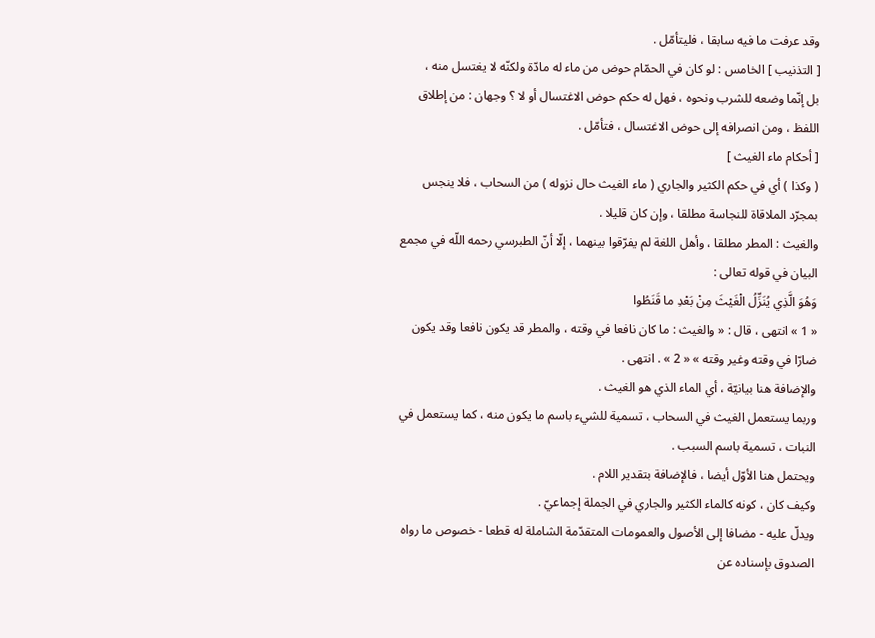وقد عرفت ما فيه سابقا ، فليتأمّل .
[ التذنيب ] الخامس : لو كان في الحمّام حوض من ماء له مادّة ولكنّه لا يغتسل منه ،
بل إنّما وضعه للشرب ونحوه ، فهل له حكم حوض الاغتسال أو لا ؟ وجهان : من إطلاق اللفظ ، ومن انصرافه إلى حوض الاغتسال ، فتأمّل .
[ أحكام ماء الغيث ]
( وكذا ) أي في حكم الكثير والجاري ( ماء الغيث حال نزوله ) من السحاب ، فلا ينجس بمجرّد الملاقاة للنجاسة مطلقا ، وإن كان قليلا .
والغيث : المطر مطلقا ، وأهل اللغة لم يفرّقوا بينهما ، إلّا أنّ الطبرسي رحمه اللّه في مجمع البيان في قوله تعالى :
وَهُوَ الَّذِي يُنَزِّلُ الْغَيْثَ مِنْ بَعْدِ ما قَنَطُوا
« 1 » انتهى ، قال : « والغيث : ما كان نافعا في وقته ، والمطر قد يكون نافعا وقد يكون ضارّا في وقته وغير وقته » « 2 » . انتهى .
والإضافة هنا بيانيّة ، أي الماء الذي هو الغيث .
وربما يستعمل الغيث في السحاب ، تسمية للشيء باسم ما يكون منه ، كما يستعمل في النبات ، تسمية باسم السبب .
ويحتمل هنا الأوّل أيضا ، فالإضافة بتقدير اللام .
وكيف كان ، كونه كالماء الكثير والجاري في الجملة إجماعيّ .
ويدلّ عليه - مضافا إلى الأصول والعمومات المتقدّمة الشاملة له قطعا - خصوص ما رواه الصدوق بإسناده عن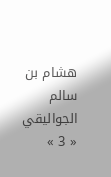هشام بن سالم الجواليقي « 3 »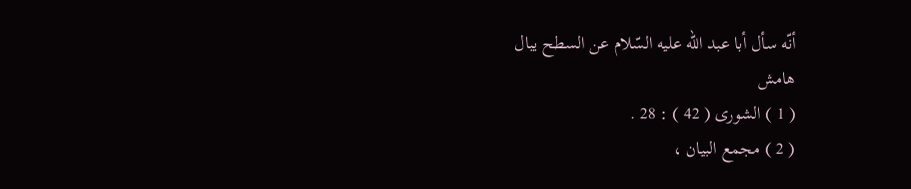أنّه سأل أبا عبد الله عليه السّلام عن السطح يبال
هامش
( 1 ) الشورى ( 42 ) : 28 .
( 2 ) مجمع البيان ،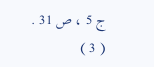ج 5 ، ص 31 .
( 3 )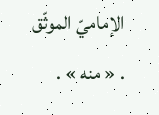الإماميّ الموثّق . « منه » .